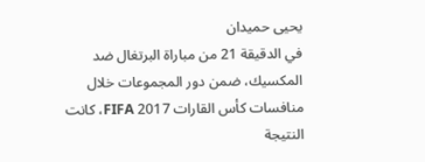يحيى حميدان
في الدقيقة 21 من مباراة البرتغال ضد المكسيك، ضمن دور المجموعات خلال منافسات كأس القارات 2017 FIFA، كانت النتيجة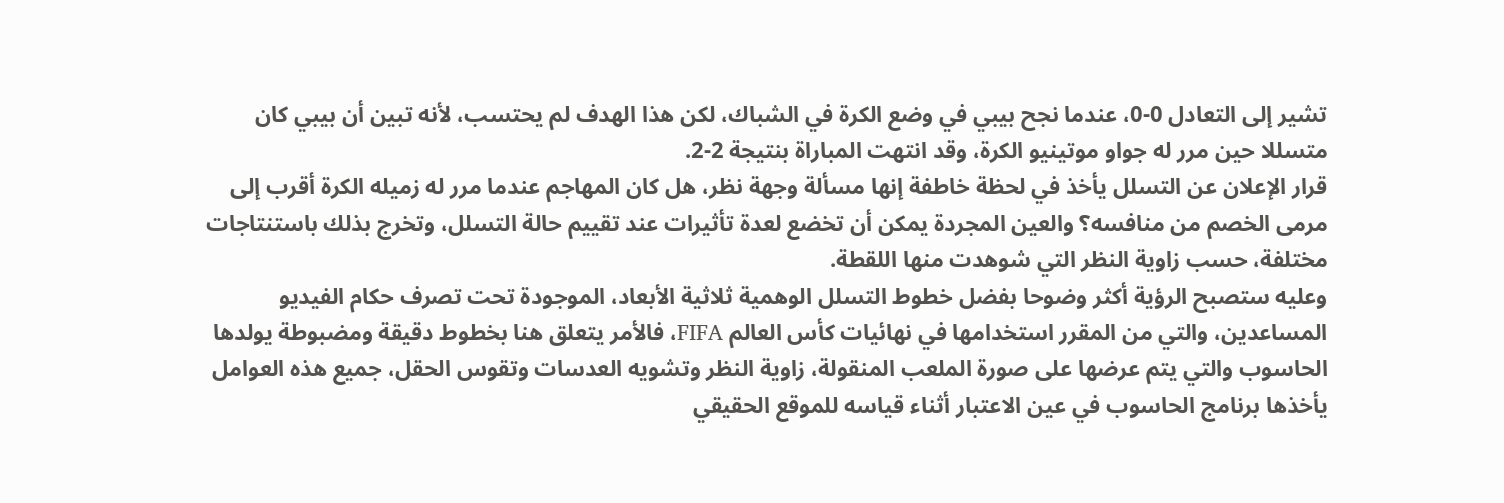تشير إلى التعادل 0-0، عندما نجح بيبي في وضع الكرة في الشباك، لكن هذا الهدف لم يحتسب، لأنه تبين أن بيبي كان متسللا حين مرر له جواو موتينيو الكرة، وقد انتهت المباراة بنتيجة 2-2.
قرار الإعلان عن التسلل يأخذ في لحظة خاطفة إنها مسألة وجهة نظر، هل كان المهاجم عندما مرر له زميله الكرة أقرب إلى مرمى الخصم من منافسه؟ والعين المجردة يمكن أن تخضع لعدة تأثيرات عند تقييم حالة التسلل، وتخرج بذلك باستنتاجات مختلفة، حسب زاوية النظر التي شوهدت منها اللقطة.
وعليه ستصبح الرؤية أكثر وضوحا بفضل خطوط التسلل الوهمية ثلاثية الأبعاد، الموجودة تحت تصرف حكام الفيديو المساعدين، والتي من المقرر استخدامها في نهائيات كأس العالم FIFA، فالأمر يتعلق هنا بخطوط دقيقة ومضبوطة يولدها الحاسوب والتي يتم عرضها على صورة الملعب المنقولة، زاوية النظر وتشويه العدسات وتقوس الحقل، جميع هذه العوامل يأخذها برنامج الحاسوب في عين الاعتبار أثناء قياسه للموقع الحقيقي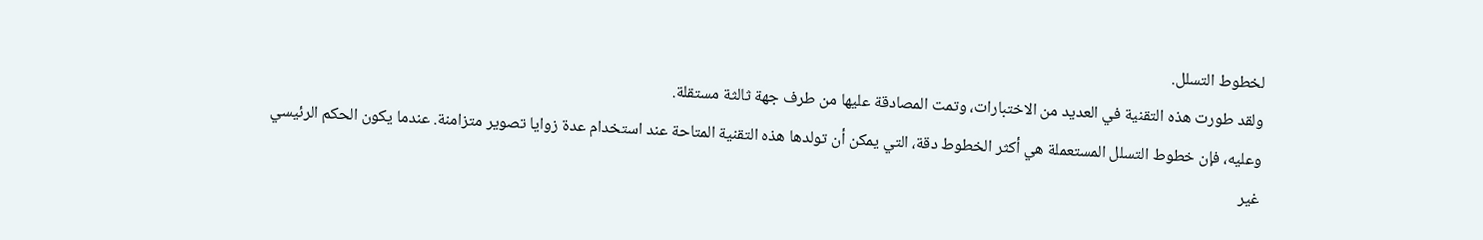لخطوط التسلل.
ولقد طورت هذه التقنية في العديد من الاختبارات، وتمت المصادقة عليها من طرف جهة ثالثة مستقلة.
وعليه، فإن خطوط التسلل المستعملة هي أكثر الخطوط دقة، التي يمكن أن تولدها هذه التقنية المتاحة عند استخدام عدة زوايا تصوير متزامنة. عندما يكون الحكم الرئيسي غير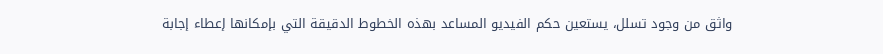واثق من وجود تسلل، يستعين حكم الفيديو المساعد بهذه الخطوط الدقيقة التي بإمكانها إعطاء إجابة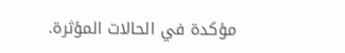مؤكدة في الحالات المؤثرة.